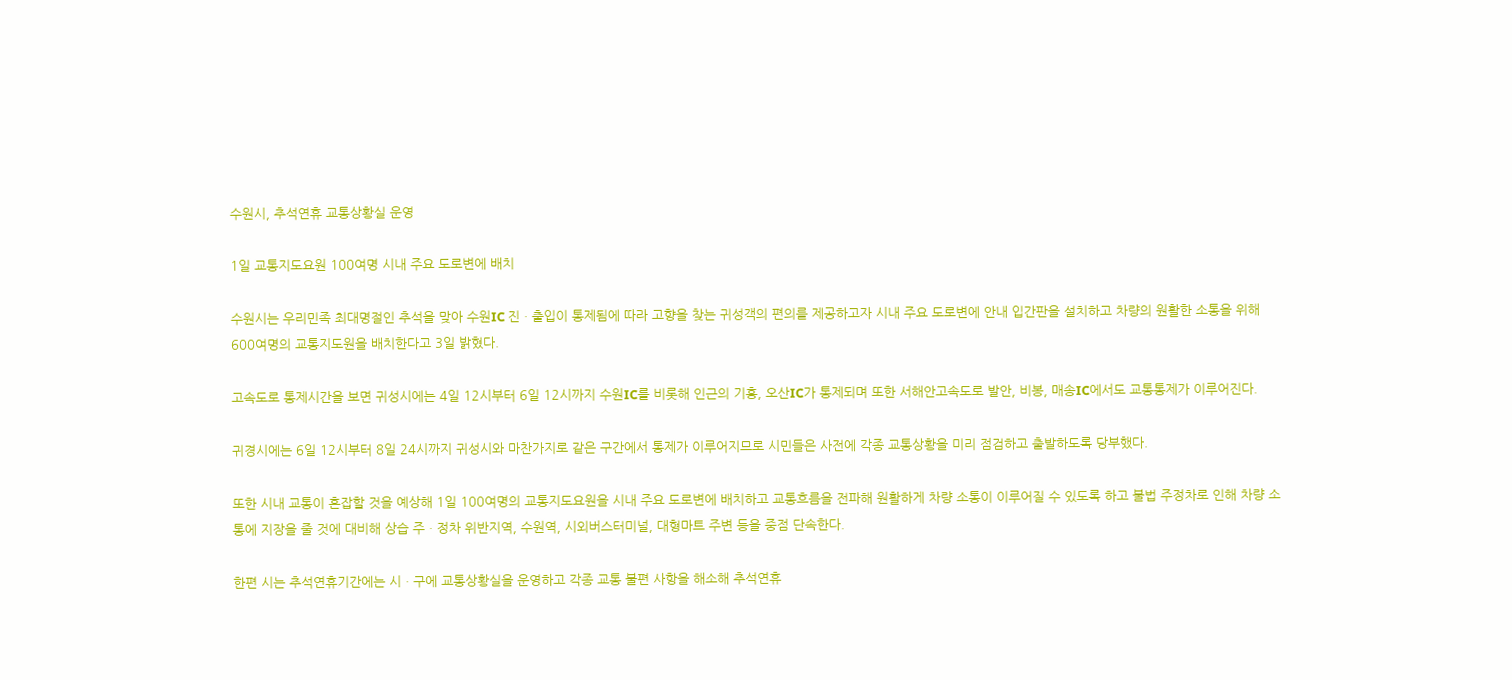수원시, 추석연휴 교통상황실 운영

1일 교통지도요원 100여명 시내 주요 도로변에 배치

수원시는 우리민족 최대명절인 추석을 맞아 수원IC 진ㆍ출입이 통제됨에 따라 고향을 찾는 귀성객의 편의를 제공하고자 시내 주요 도로변에 안내 입간판을 설치하고 차량의 원활한 소통을 위해 600여명의 교통지도원을 배치한다고 3일 밝혔다.

고속도로 통제시간을 보면 귀성시에는 4일 12시부터 6일 12시까지 수원IC를 비롯해 인근의 기흥, 오산IC가 통제되며 또한 서해안고속도로 발안, 비봉, 매송IC에서도 교통통제가 이루어진다.

귀경시에는 6일 12시부터 8일 24시까지 귀성시와 마찬가지로 같은 구간에서 통제가 이루어지므로 시민들은 사전에 각종 교통상황을 미리 점검하고 출발하도록 당부했다.

또한 시내 교통이 혼잡할 것을 예상해 1일 100여명의 교통지도요원을 시내 주요 도로변에 배치하고 교통흐름을 전파해 원활하게 차량 소통이 이루어질 수 있도록 하고 불법 주정차로 인해 차량 소통에 지장을 줄 것에 대비해 상습 주ㆍ정차 위반지역, 수원역, 시외버스터미널, 대형마트 주변 등을 중점 단속한다.

한편 시는 추석연휴기간에는 시ㆍ구에 교통상황실을 운영하고 각종 교통 불편 사항을 해소해 추석연휴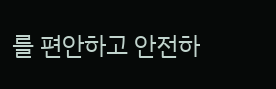를 편안하고 안전하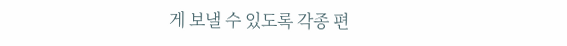게 보낼 수 있도록 각종 편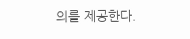의를 제공한다.